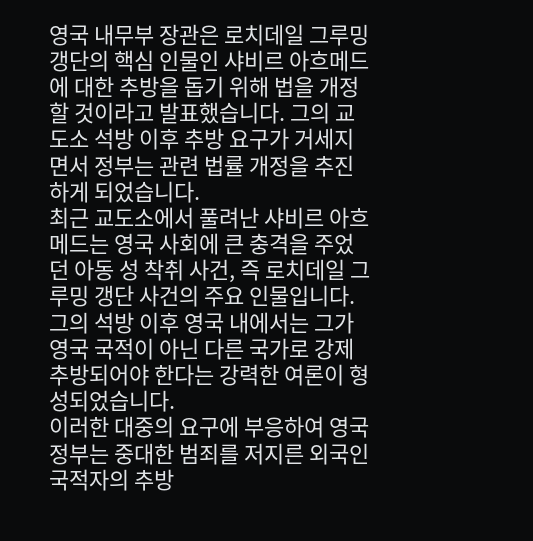영국 내무부 장관은 로치데일 그루밍 갱단의 핵심 인물인 샤비르 아흐메드에 대한 추방을 돕기 위해 법을 개정할 것이라고 발표했습니다. 그의 교도소 석방 이후 추방 요구가 거세지면서 정부는 관련 법률 개정을 추진하게 되었습니다.
최근 교도소에서 풀려난 샤비르 아흐메드는 영국 사회에 큰 충격을 주었던 아동 성 착취 사건, 즉 로치데일 그루밍 갱단 사건의 주요 인물입니다. 그의 석방 이후 영국 내에서는 그가 영국 국적이 아닌 다른 국가로 강제 추방되어야 한다는 강력한 여론이 형성되었습니다.
이러한 대중의 요구에 부응하여 영국 정부는 중대한 범죄를 저지른 외국인 국적자의 추방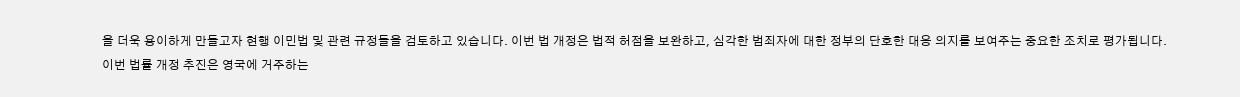을 더욱 용이하게 만들고자 현행 이민법 및 관련 규정들을 검토하고 있습니다. 이번 법 개정은 법적 허점을 보완하고, 심각한 범죄자에 대한 정부의 단호한 대응 의지를 보여주는 중요한 조치로 평가됩니다.
이번 법률 개정 추진은 영국에 거주하는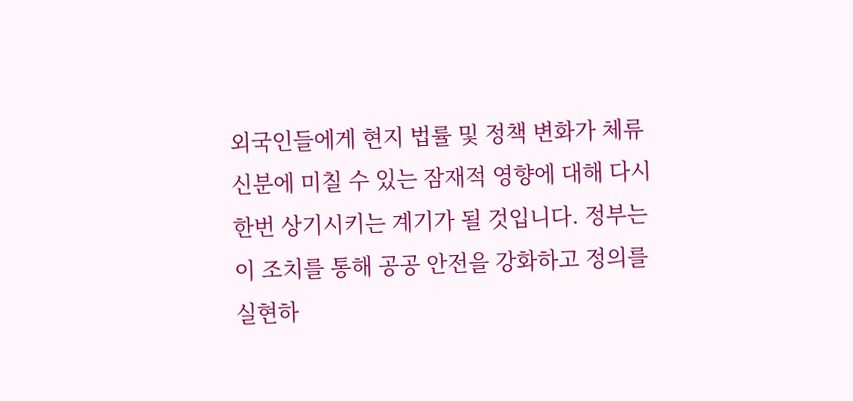외국인들에게 현지 법률 및 정책 변화가 체류 신분에 미칠 수 있는 잠재적 영향에 대해 다시 한번 상기시키는 계기가 될 것입니다. 정부는 이 조치를 통해 공공 안전을 강화하고 정의를 실현하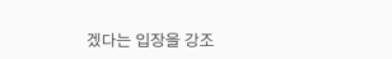겠다는 입장을 강조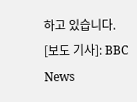하고 있습니다.
[보도 기사]: BBC News